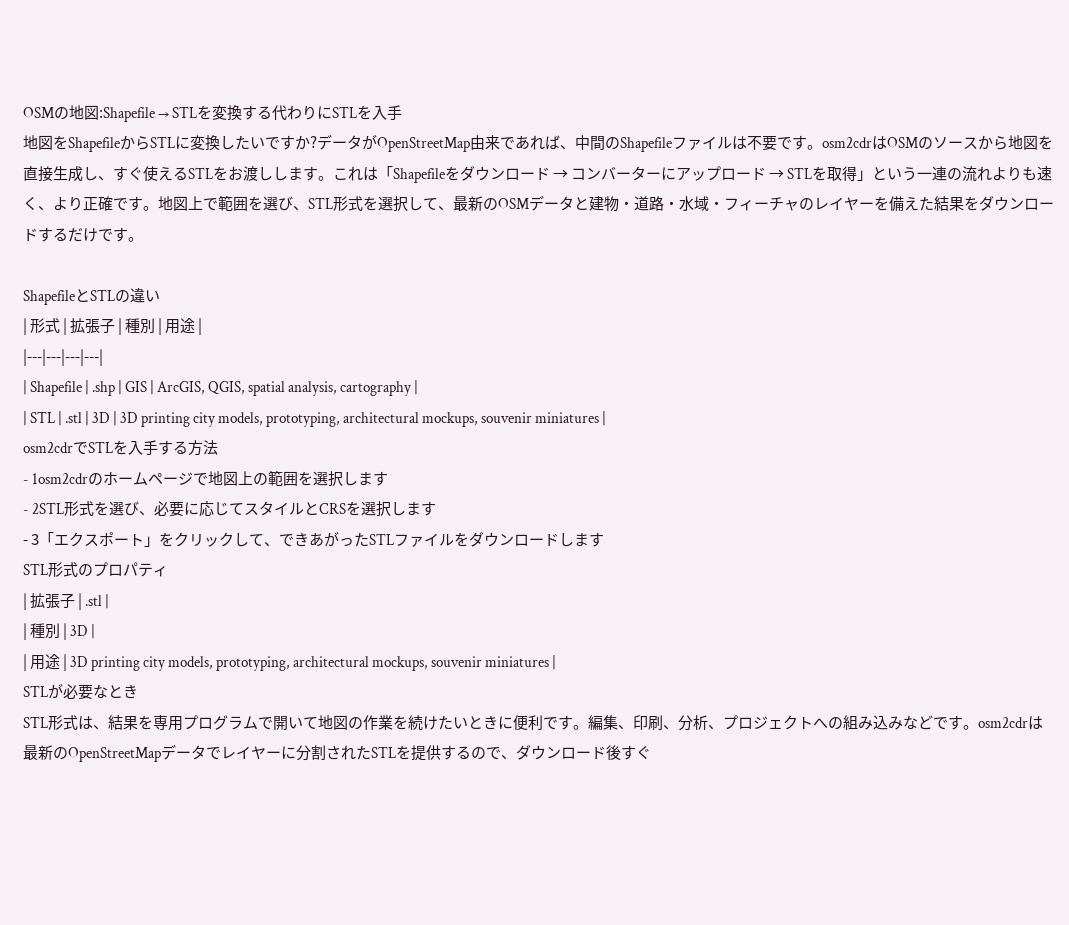OSMの地図:Shapefile → STLを変換する代わりにSTLを入手
地図をShapefileからSTLに変換したいですか?データがOpenStreetMap由来であれば、中間のShapefileファイルは不要です。osm2cdrはOSMのソースから地図を直接生成し、すぐ使えるSTLをお渡しします。これは「Shapefileをダウンロード → コンバーターにアップロード → STLを取得」という一連の流れよりも速く、より正確です。地図上で範囲を選び、STL形式を選択して、最新のOSMデータと建物・道路・水域・フィーチャのレイヤーを備えた結果をダウンロードするだけです。

ShapefileとSTLの違い
| 形式 | 拡張子 | 種別 | 用途 |
|---|---|---|---|
| Shapefile | .shp | GIS | ArcGIS, QGIS, spatial analysis, cartography |
| STL | .stl | 3D | 3D printing city models, prototyping, architectural mockups, souvenir miniatures |
osm2cdrでSTLを入手する方法
- 1osm2cdrのホームページで地図上の範囲を選択します
- 2STL形式を選び、必要に応じてスタイルとCRSを選択します
- 3「エクスポート」をクリックして、できあがったSTLファイルをダウンロードします
STL形式のプロパティ
| 拡張子 | .stl |
| 種別 | 3D |
| 用途 | 3D printing city models, prototyping, architectural mockups, souvenir miniatures |
STLが必要なとき
STL形式は、結果を専用プログラムで開いて地図の作業を続けたいときに便利です。編集、印刷、分析、プロジェクトへの組み込みなどです。osm2cdrは最新のOpenStreetMapデータでレイヤーに分割されたSTLを提供するので、ダウンロード後すぐ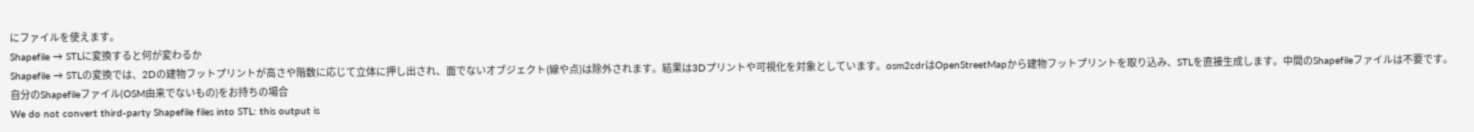にファイルを使えます。
Shapefile → STLに変換すると何が変わるか
Shapefile → STLの変換では、2Dの建物フットプリントが高さや階数に応じて立体に押し出され、面でないオブジェクト(線や点)は除外されます。結果は3Dプリントや可視化を対象としています。osm2cdrはOpenStreetMapから建物フットプリントを取り込み、STLを直接生成します。中間のShapefileファイルは不要です。
自分のShapefileファイル(OSM由来でないもの)をお持ちの場合
We do not convert third-party Shapefile files into STL: this output is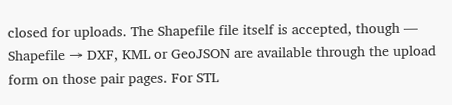closed for uploads. The Shapefile file itself is accepted, though — Shapefile → DXF, KML or GeoJSON are available through the upload form on those pair pages. For STL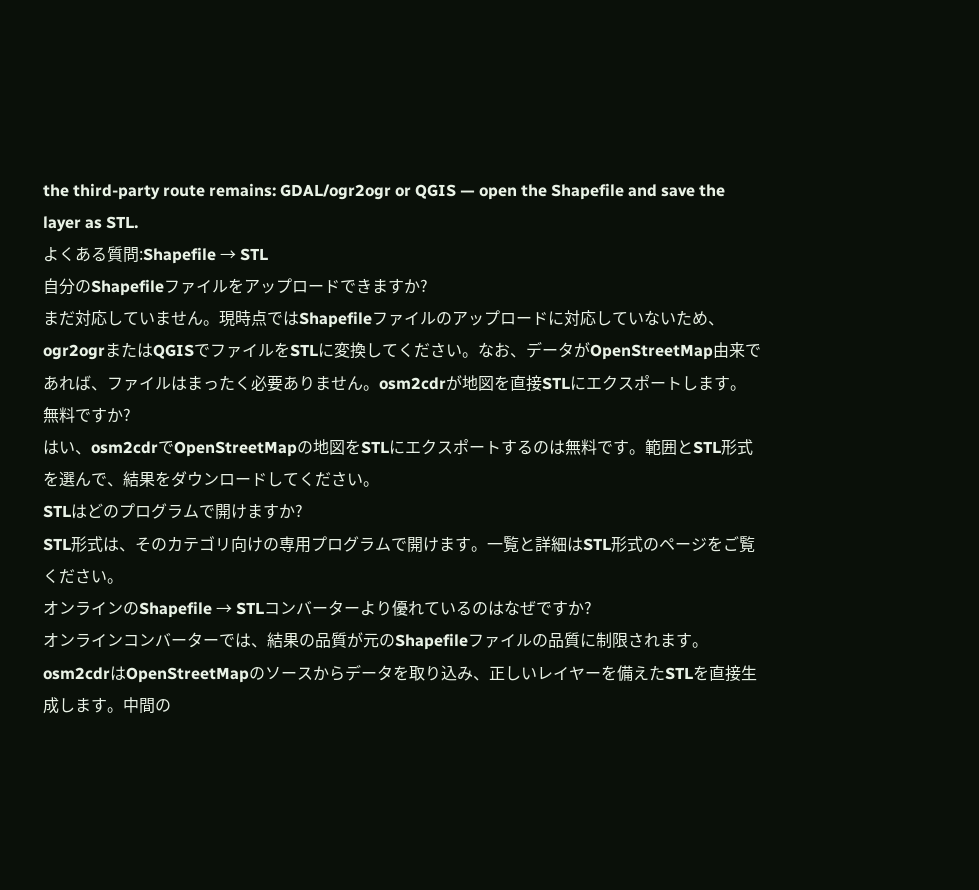the third-party route remains: GDAL/ogr2ogr or QGIS — open the Shapefile and save the layer as STL.
よくある質問:Shapefile → STL
自分のShapefileファイルをアップロードできますか?
まだ対応していません。現時点ではShapefileファイルのアップロードに対応していないため、ogr2ogrまたはQGISでファイルをSTLに変換してください。なお、データがOpenStreetMap由来であれば、ファイルはまったく必要ありません。osm2cdrが地図を直接STLにエクスポートします。
無料ですか?
はい、osm2cdrでOpenStreetMapの地図をSTLにエクスポートするのは無料です。範囲とSTL形式を選んで、結果をダウンロードしてください。
STLはどのプログラムで開けますか?
STL形式は、そのカテゴリ向けの専用プログラムで開けます。一覧と詳細はSTL形式のページをご覧ください。
オンラインのShapefile → STLコンバーターより優れているのはなぜですか?
オンラインコンバーターでは、結果の品質が元のShapefileファイルの品質に制限されます。osm2cdrはOpenStreetMapのソースからデータを取り込み、正しいレイヤーを備えたSTLを直接生成します。中間の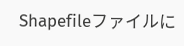Shapefileファイルに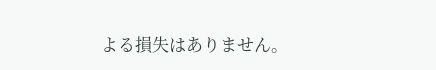よる損失はありません。